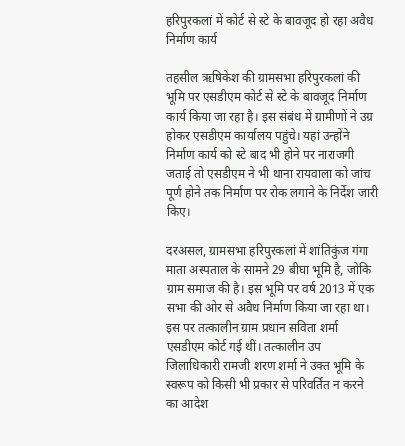हरिपुरकलां में कोर्ट से स्टे के बावजूद हो रहा अवैध निर्माण कार्य

तहसील ऋषिकेश की ग्रामसभा हरिपुरकलां की भूमि पर एसडीएम कोर्ट से स्टे के बावजूद निर्माण कार्य किया जा रहा है। इस संबंध में ग्रामीणों ने उग्र होकर एसडीएम कार्यालय पहुंचे। यहां उन्होंने निर्माण कार्य को स्टे बाद भी होने पर नाराजगी जताई तो एसडीएम ने भी थाना रायवाला को जांच पूर्ण होने तक निर्माण पर रोक लगाने के निर्देश जारी किए।

दरअसल, ग्रामसभा हरिपुरकलां में शांतिकुंज गंगा माता अस्पताल के सामने 29 बीघा भूमि है, जोकि ग्राम समाज की है। इस भूमि पर वर्ष 2013 में एक सभा की ओर से अवैध निर्माण किया जा रहा था। इस पर तत्कालीन ग्राम प्रधान सविता शर्मा एसडीएम कोर्ट गई थीं। तत्कालीन उप जिलाधिकारी रामजी शरण शर्मा ने उक्त भूमि के स्वरूप को किसी भी प्रकार से परिवर्तित न करने का आदेश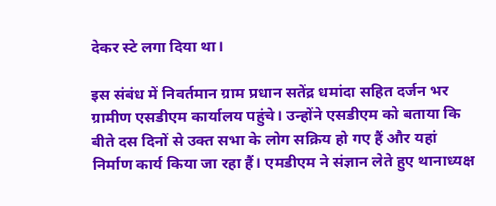देकर स्टे लगा दिया था।

इस संबंध में निवर्तमान ग्राम प्रधान सतेंद्र धमांदा सहित दर्जन भर ग्रामीण एसडीएम कार्यालय पहुंचे। उन्होंने एसडीएम को बताया कि बीते दस दिनों से उक्त सभा के लोग सक्रिय हो गए हैं और यहां निर्माण कार्य किया जा रहा हैं। एमडीएम ने संज्ञान लेते हुए थानाध्यक्ष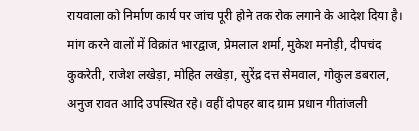रायवाला को निर्माण कार्य पर जांच पूरी होने तक रोक लगाने के आदेश दिया है। मांग करने वालों में विक्रांत भारद्वाज, प्रेमलाल शर्मा, मुकेश मनोड़ी, दीपचंद कुकरेती, राजेश लखेड़ा, मोहित लखेड़ा, सुरेंद्र दत्त सेमवाल, गोकुल डबराल, अनुज रावत आदि उपस्थित रहे। वहीं दोपहर बाद ग्राम प्रधान गीतांजली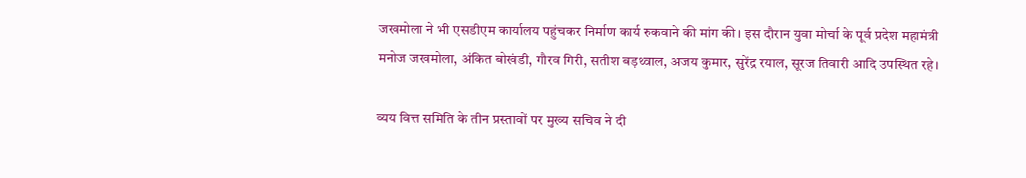जखमोला ने भी एसडीएम कार्यालय पहुंचकर निर्माण कार्य रुकवाने की मांग की। इस दौरान युवा मोर्चा के पूर्व प्रदेश महामंत्री मनोज जखमोला, अंकित बोखंडी, गौरव गिरी, सतीश बड़थ्वाल, अजय कुमार, सुरेंद्र रयाल, सूरज तिवारी आदि उपस्थित रहे।

व्यय वित्त समिति के तीन प्रस्तावों पर मुख्य सचिव ने दी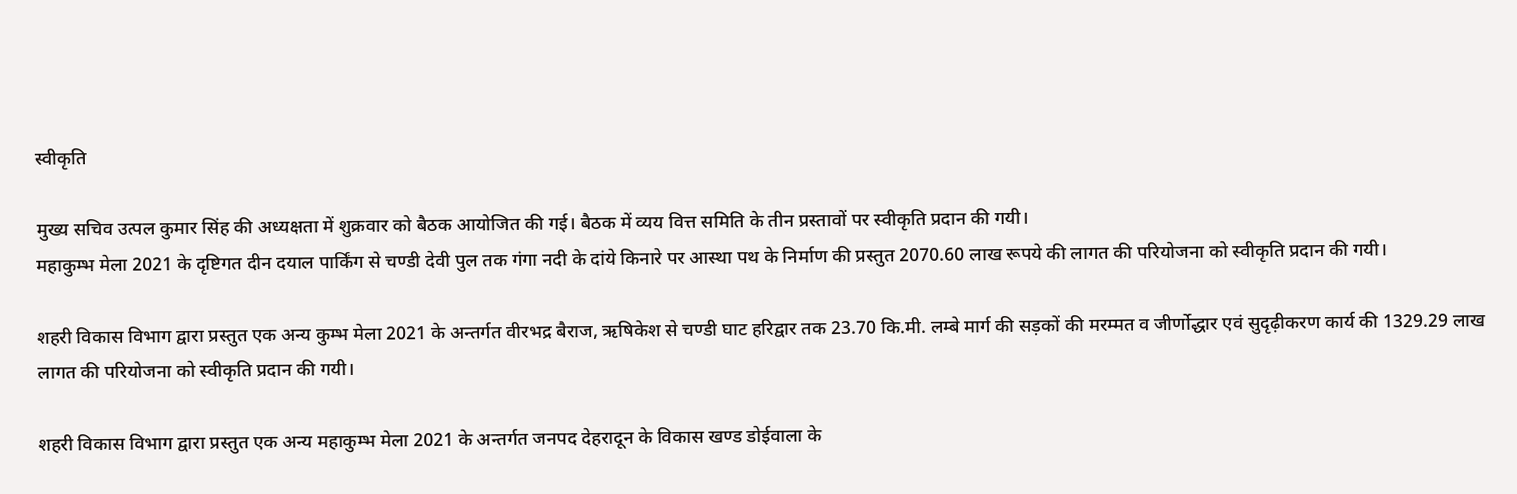स्वीकृति

मुख्य सचिव उत्पल कुमार सिंह की अध्यक्षता में शुक्रवार को बैठक आयोजित की गई। बैठक में व्यय वित्त समिति के तीन प्रस्तावों पर स्वीकृति प्रदान की गयी।
महाकुम्भ मेला 2021 के दृष्टिगत दीन दयाल पार्किंग से चण्डी देवी पुल तक गंगा नदी के दांये किनारे पर आस्था पथ के निर्माण की प्रस्तुत 2070.60 लाख रूपये की लागत की परियोजना को स्वीकृति प्रदान की गयी।

शहरी विकास विभाग द्वारा प्रस्तुत एक अन्य कुम्भ मेला 2021 के अन्तर्गत वीरभद्र बैराज, ऋषिकेश से चण्डी घाट हरिद्वार तक 23.70 कि.मी. लम्बे मार्ग की सड़कों की मरम्मत व जीर्णोद्धार एवं सुदृढ़ीकरण कार्य की 1329.29 लाख लागत की परियोजना को स्वीकृति प्रदान की गयी।

शहरी विकास विभाग द्वारा प्रस्तुत एक अन्य महाकुम्भ मेला 2021 के अन्तर्गत जनपद देहरादून के विकास खण्ड डोईवाला के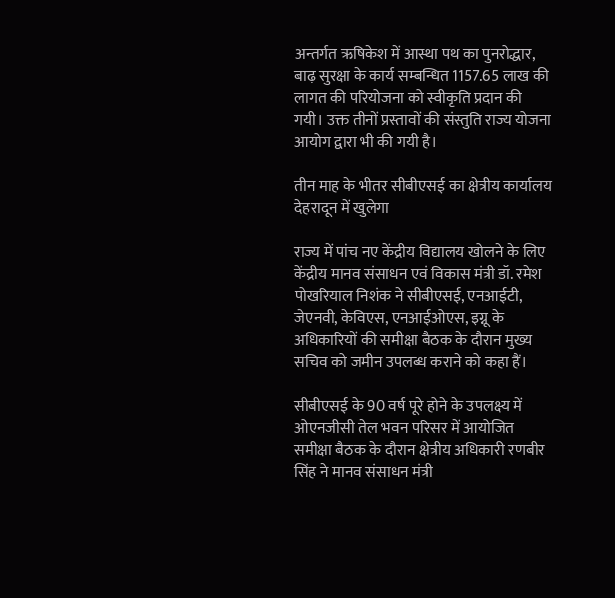अन्तर्गत ऋषिकेश में आस्था पथ का पुनरोद्धार, बाढ़ सुरक्षा के कार्य सम्बन्धित 1157.65 लाख की लागत की परियोजना को स्वीकृति प्रदान की गयी। उक्त तीनों प्रस्तावों की संस्तुति राज्य योजना आयोग द्वारा भी की गयी है।

तीन माह के भीतर सीबीएसई का क्षेत्रीय कार्यालय देहरादून में खुलेगा

राज्य में पांच नए केंद्रीय विद्यालय खोलने के लिए केंद्रीय मानव संसाधन एवं विकास मंत्री डॉ. रमेश पोखरियाल निशंक ने सीबीएसई, एनआईटी, जेएनवी, केविएस, एनआईओएस, इग्नू के अधिकारियों की समीक्षा बैठक के दौरान मुख्य सचिव को जमीन उपलब्ध कराने को कहा हैं।

सीबीएसई के 90 वर्ष पूरे होने के उपलक्ष्य में ओएनजीसी तेल भवन परिसर में आयोजित समीक्षा बैठक के दौरान क्षेत्रीय अधिकारी रणबीर सिंह ने मानव संसाधन मंत्री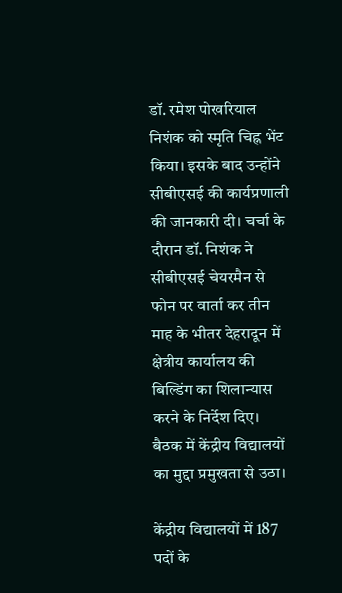डॉ. रमेश पोखरियाल निशंक को स्मृति चिह्न भेंट किया। इसके बाद उन्होंने सीबीएसई की कार्यप्रणाली की जानकारी दी। चर्चा के दौरान डॉ. निशंक ने सीबीएसई चेयरमैन से फोन पर वार्ता कर तीन माह के भीतर देहरादून में क्षेत्रीय कार्यालय की बिल्डिंग का शिलान्यास करने के निर्देश दिए। बैठक में केंद्रीय विद्यालयों का मुद्दा प्रमुखता से उठा।

केंद्रीय विद्यालयों में 187 पदों के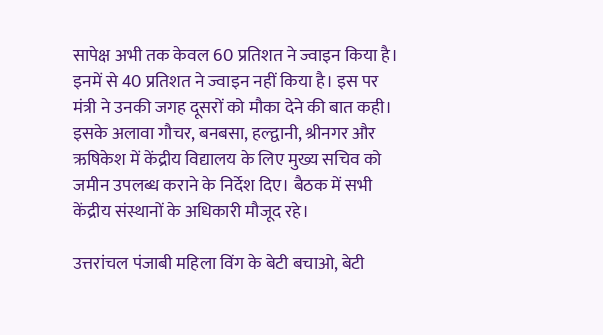सापेक्ष अभी तक केवल 60 प्रतिशत ने ज्वाइन किया है। इनमें से 40 प्रतिशत ने ज्वाइन नहीं किया है। इस पर मंत्री ने उनकी जगह दूसरों को मौका देने की बात कही। इसके अलावा गौचर, बनबसा, हल्द्वानी, श्रीनगर और ऋषिकेश में केंद्रीय विद्यालय के लिए मुख्य सचिव को जमीन उपलब्ध कराने के निर्देश दिए। बैठक में सभी केंद्रीय संस्थानों के अधिकारी मौजूद रहे।

उत्तरांचल पंजाबी महिला विंग के बेटी बचाओ, बेटी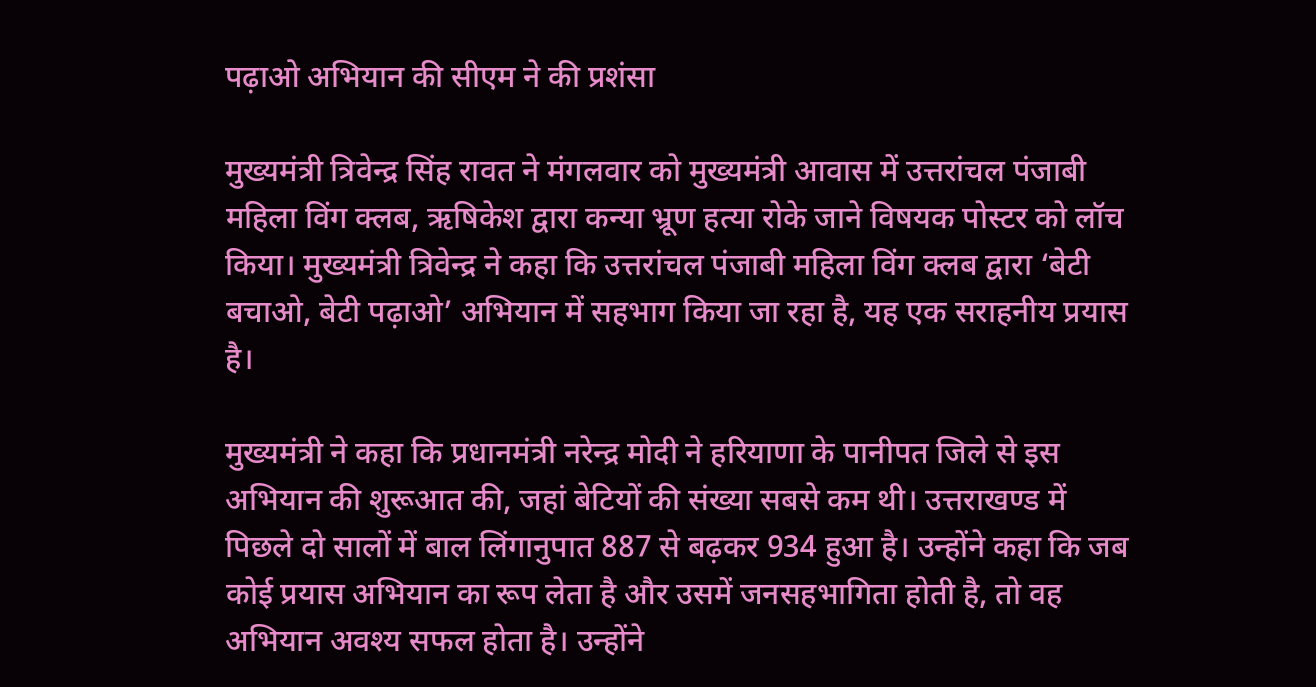पढ़ाओ अभियान की सीएम ने की प्रशंसा

मुख्यमंत्री त्रिवेन्द्र सिंह रावत ने मंगलवार को मुख्यमंत्री आवास में उत्तरांचल पंजाबी महिला विंग क्लब, ऋषिकेश द्वारा कन्या भ्रूण हत्या रोके जाने विषयक पोस्टर को लॉच किया। मुख्यमंत्री त्रिवेन्द्र ने कहा कि उत्तरांचल पंजाबी महिला विंग क्लब द्वारा ‘बेटी बचाओ, बेटी पढ़ाओ’ अभियान में सहभाग किया जा रहा है, यह एक सराहनीय प्रयास है।

मुख्यमंत्री ने कहा कि प्रधानमंत्री नरेन्द्र मोदी ने हरियाणा के पानीपत जिले से इस अभियान की शुरूआत की, जहां बेटियों की संख्या सबसे कम थी। उत्तराखण्ड में पिछले दो सालों में बाल लिंगानुपात 887 से बढ़कर 934 हुआ है। उन्होंने कहा कि जब कोई प्रयास अभियान का रूप लेता है और उसमें जनसहभागिता होती है, तो वह अभियान अवश्य सफल होता है। उन्होंने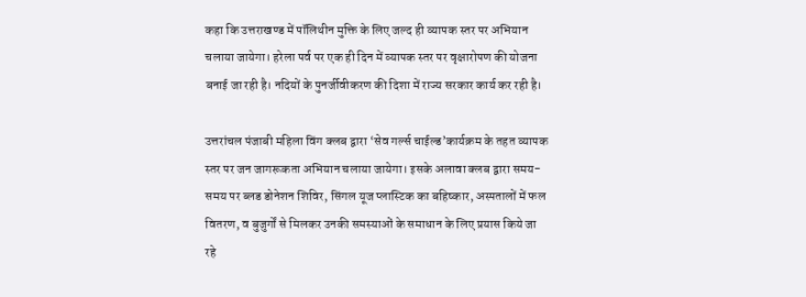कहा कि उत्तराखण्ड में पॉलिथीन मुक्ति के लिए जल्द ही व्यापक स्तर पर अभियान चलाया जायेगा। हरेला पर्व पर एक ही दिन में व्यापक स्तर पर वृक्षारोपण की योजना बनाई जा रही है। नदियों के पुनर्जीवीकरण की दिशा में राज्य सरकार कार्य कर रही है।

उत्तरांचल पंजाबी महिला विंग क्लब द्वारा ‘सेव गर्ल्स चाईल्ड’कार्यक्रम के तहत व्यापक स्तर पर जन जागरूकता अभियान चलाया जायेगा। इसके अलावा क्लब द्वारा समय-समय पर ब्लड डोनेशन शिविर, सिंगल यूज प्लास्टिक का बहिष्कार, अस्पतालों में फल वितरण, व बुजुर्गों से मिलकर उनकी समस्याओं के समाधान के लिए प्रयास किये जा रहे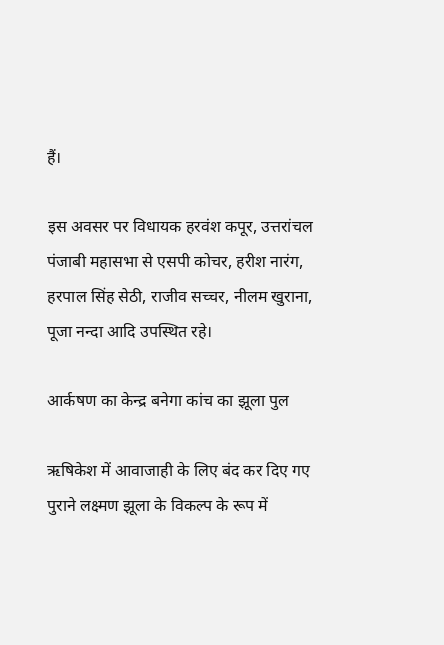हैं।

इस अवसर पर विधायक हरवंश कपूर, उत्तरांचल पंजाबी महासभा से एसपी कोचर, हरीश नारंग, हरपाल सिंह सेठी, राजीव सच्चर, नीलम खुराना, पूजा नन्दा आदि उपस्थित रहे।

आर्कषण का केन्द्र बनेगा कांच का झूला पुल

ऋषिकेश में आवाजाही के लिए बंद कर दिए गए पुराने लक्ष्मण झूला के विकल्प के रूप में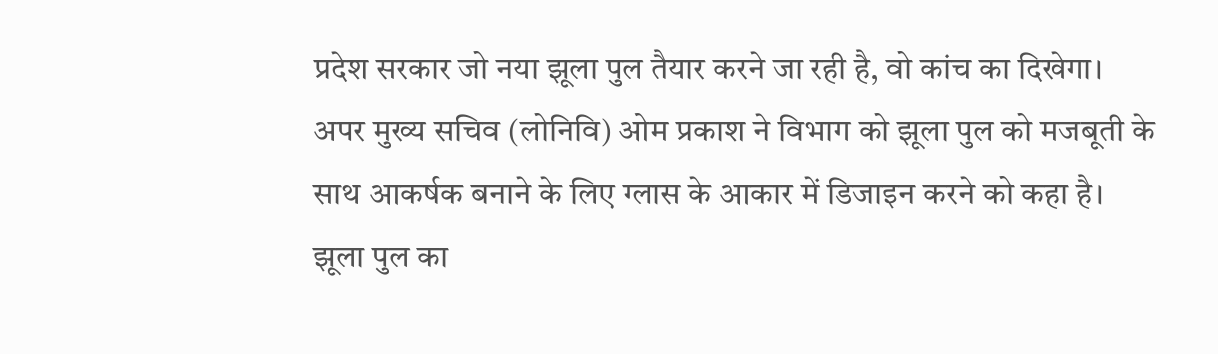प्रदेश सरकार जो नया झूला पुल तैयार करने जा रही है, वो कांच का दिखेगा।
अपर मुख्य सचिव (लोनिवि) ओम प्रकाश ने विभाग को झूला पुल को मजबूती के साथ आकर्षक बनाने के लिए ग्लास के आकार में डिजाइन करने को कहा है।
झूला पुल का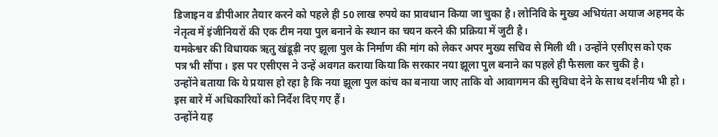डिजाइन व डीपीआर तैयार करने को पहले ही 50 लाख रुपये का प्रावधान किया जा चुका है। लोनिवि के मुख्य अभियंता अयाज अहमद के नेतृत्व में इंजीनियरों की एक टीम नया पुल बनाने के स्थान का चयन करने की प्रक्रिया में जुटी है।
यमकेश्वर की विधायक ऋतु खंडूड़ी नए झूला पुल के निर्माण की मांग को लेकर अपर मुख्य सचिव से मिली थी। उन्होंने एसीएस को एक पत्र भी सौंपा। इस पर एसीएस ने उन्हें अवगत कराया किया कि सरकार नया झूला पुल बनाने का पहले ही फैसला कर चुकी है।
उन्होंने बताया कि ये प्रयास हो रहा है कि नया झूला पुल कांच का बनाया जाए ताकि वो आवागमन की सुविधा देने के साथ दर्शनीय भी हो। इस बारे में अधिकारियों को निर्देश दिए गए हैं।
उन्होंने यह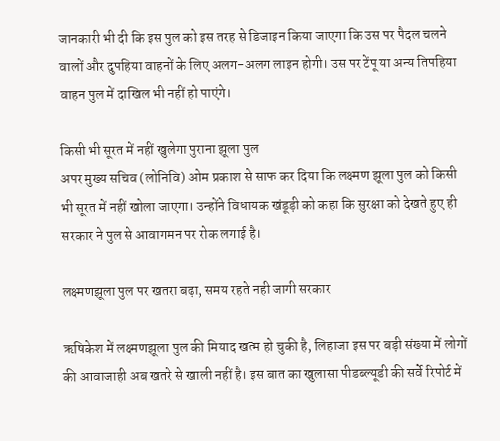जानकारी भी दी कि इस पुल को इस तरह से डिजाइन किया जाएगा कि उस पर पैदल चलने वालों और दुपहिया वाहनों के लिए अलग-अलग लाइन होगी। उस पर टेंपू या अन्य तिपहिया वाहन पुल में दाखिल भी नहीं हो पाएंगे।

किसी भी सूरत में नहीं खुलेगा पुराना झूला पुल
अपर मुख्य सचिव (लोनिवि) ओम प्रकाश से साफ कर दिया कि लक्ष्मण झूला पुल को किसी भी सूरत में नहीं खोला जाएगा। उन्होंने विधायक खंडूड़ी को कहा कि सुरक्षा को देखते हुए ही सरकार ने पुल से आवागमन पर रोक लगाई है।

लक्ष्मणझूला पुल पर खतरा बढ़ा, समय रहते नही जागी सरकार

ऋषिकेश में लक्ष्मणझूला पुल की मियाद खत्म हो चुकी है, लिहाजा इस पर बड़ी संख्या में लोगों की आवाजाही अब खतरे से खाली नहीं है। इस बात का खुलासा पीडब्ल्यूडी की सर्वे रिपोर्ट में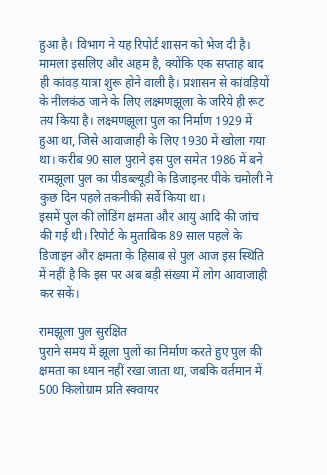हुआ है। विभाग ने यह रिपोर्ट शासन को भेज दी है।
मामला इसलिए और अहम है, क्योंकि एक सप्ताह बाद ही कांवड़ यात्रा शुरू होने वाली है। प्रशासन से कांवड़ियों के नीलकंठ जाने के लिए लक्ष्मणझूला के जरिये ही रूट तय किया है। लक्ष्मणझूला पुल का निर्माण 1929 में हुआ था, जिसे आवाजाही के लिए 1930 में खोला गया था। करीब 90 साल पुराने इस पुल समेत 1986 में बने रामझूला पुल का पीडब्ल्यूडी के डिजाइनर पीके चमोली ने कुछ दिन पहले तकनीकी सर्वे किया था।
इसमें पुल की लोडिंग क्षमता और आयु आदि की जांच की गई थी। रिपोर्ट के मुताबिक 89 साल पहले के डिजाइन और क्षमता के हिसाब से पुल आज इस स्थिति में नहीं है कि इस पर अब बड़ी संख्या में लोग आवाजाही कर सकें।

रामझूला पुल सुरक्षित
पुराने समय में झूला पुलों का निर्माण करते हुए पुल की क्षमता का ध्यान नहीं रखा जाता था, जबकि वर्तमान में 500 किलोग्राम प्रति स्क्वायर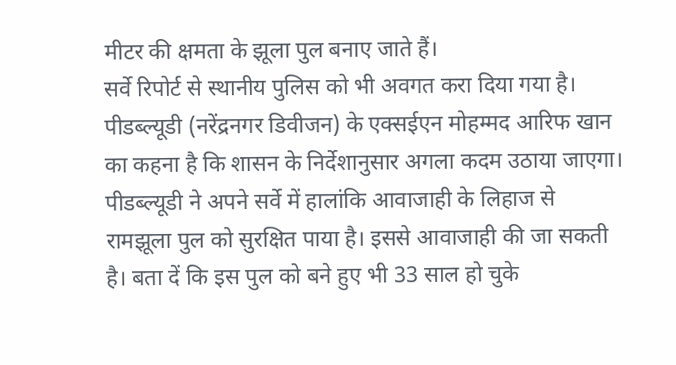मीटर की क्षमता के झूला पुल बनाए जाते हैं।
सर्वे रिपोर्ट से स्थानीय पुलिस को भी अवगत करा दिया गया है। पीडब्ल्यूडी (नरेंद्रनगर डिवीजन) के एक्सईएन मोहम्मद आरिफ खान का कहना है कि शासन के निर्देशानुसार अगला कदम उठाया जाएगा। पीडब्ल्यूडी ने अपने सर्वे में हालांकि आवाजाही के लिहाज से रामझूला पुल को सुरक्षित पाया है। इससे आवाजाही की जा सकती है। बता दें कि इस पुल को बने हुए भी 33 साल हो चुके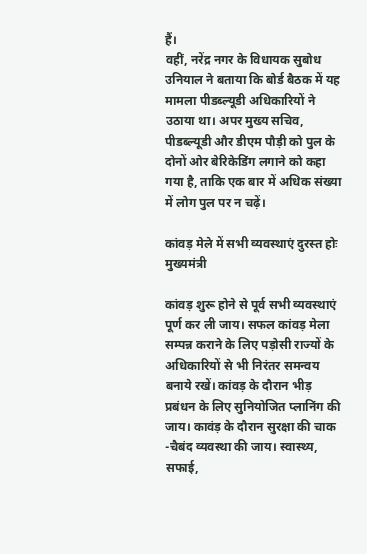हैं।
वहीं, नरेंद्र नगर के विधायक सुबोध उनियाल ने बताया कि बोर्ड बैठक में यह मामला पीडब्ल्यूडी अधिकारियों ने उठाया था। अपर मुख्य सचिव, पीडब्ल्यूडी और डीएम पौड़ी को पुल के दोनों ओर बेरिकेडिंग लगाने को कहा गया है, ताकि एक बार में अधिक संख्या में लोग पुल पर न चढ़ें।

कांवड़ मेले में सभी व्यवस्थाएं दुरस्त होः मुख्यमंत्री

कांवड़ शुरू होने से पूर्व सभी व्यवस्थाएं पूर्ण कर ली जाय। सफल कांवड़ मेला सम्पन्न कराने के लिए पड़ोसी राज्यों के अधिकारियों से भी निरंतर समन्वय बनाये रखें। कांवड़ के दौरान भीड़ प्रबंधन के लिए सुनियोजित प्लानिंग की जाय। कावंड़ के दौरान सुरक्षा की चाक -चैबंद व्यवस्था की जाय। स्वास्थ्य, सफाई,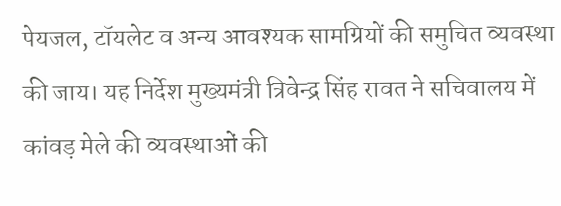पेयजल, टॉयलेट व अन्य आवश्यक सामग्रियों की समुचित व्यवस्था की जाय। यह निर्देश मुख्यमंत्री त्रिवेन्द्र सिंह रावत ने सचिवालय में कांवड़ मेले की व्यवस्थाओं की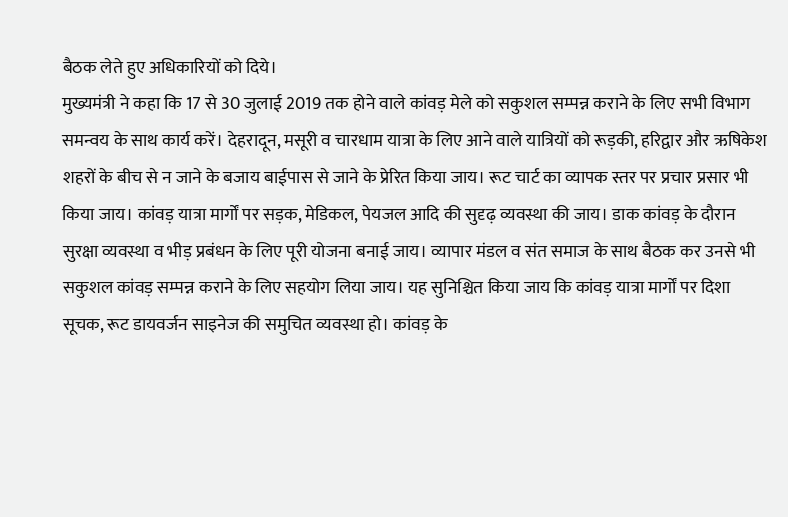बैठक लेते हुए अधिकारियों को दिये।
मुख्यमंत्री ने कहा कि 17 से 30 जुलाई 2019 तक होने वाले कांवड़ मेले को सकुशल सम्पन्न कराने के लिए सभी विभाग समन्वय के साथ कार्य करें। देहरादून, मसूरी व चारधाम यात्रा के लिए आने वाले यात्रियों को रूड़की, हरिद्वार और ऋषिकेश शहरों के बीच से न जाने के बजाय बाईपास से जाने के प्रेरित किया जाय। रूट चार्ट का व्यापक स्तर पर प्रचार प्रसार भी किया जाय। कांवड़ यात्रा मार्गों पर सड़क, मेडिकल, पेयजल आदि की सुदृढ़ व्यवस्था की जाय। डाक कांवड़ के दौरान सुरक्षा व्यवस्था व भीड़ प्रबंधन के लिए पूरी योजना बनाई जाय। व्यापार मंडल व संत समाज के साथ बैठक कर उनसे भी सकुशल कांवड़ सम्पन्न कराने के लिए सहयोग लिया जाय। यह सुनिश्चित किया जाय कि कांवड़ यात्रा मार्गों पर दिशा सूचक, रूट डायवर्जन साइनेज की समुचित व्यवस्था हो। कांवड़ के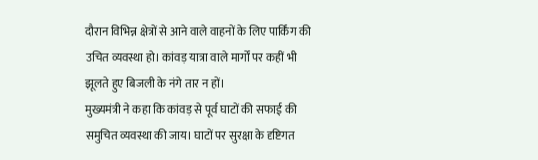दौरान विभिन्न क्षेत्रों से आने वाले वाहनों के लिए पार्किंग की उचित व्यवस्था हो। कांवड़ यात्रा वाले मार्गों पर कहीं भी झूलते हुए बिजली के नंगे तार न हों।
मुख्यमंत्री ने कहा कि कांवड़ से पूर्व घाटों की सफाई की समुचित व्यवस्था की जाय। घाटों पर सुरक्षा के दृष्टिगत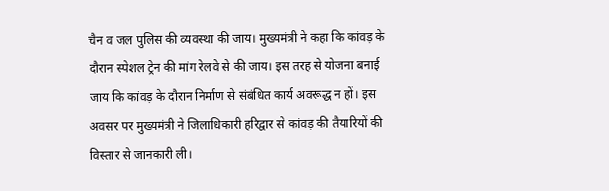चैन व जल पुलिस की व्यवस्था की जाय। मुख्यमंत्री ने कहा कि कांवड़ के दौरान स्पेशल ट्रेन की मांग रेलवे से की जाय। इस तरह से योजना बनाई जाय कि कांवड़ के दौरान निर्माण से संबंधित कार्य अवरूद्ध न हों। इस अवसर पर मुख्यमंत्री ने जिलाधिकारी हरिद्वार से कांवड़ की तैयारियों की विस्तार से जानकारी ली।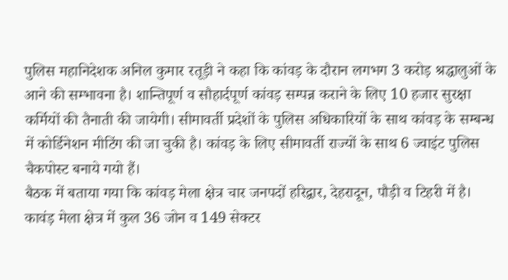पुलिस महानिदेशक अनिल कुमार रतूड़ी ने कहा कि कांवड़ के दौरान लगभग 3 करोड़ श्रद्धालुओं के आने की सम्भावना है। शान्तिपूर्ण व सौहार्दपूर्ण कांवड़ सम्पन्न कराने के लिए 10 हजार सुरक्षा कर्मियों की तैनाती की जायेगी। सीमावर्ती प्रदेशों के पुलिस अधिकारियों के साथ कांवड़ के सम्बन्ध में कोर्डिनेशन मीटिंग की जा चुकी है। कांवड़ के लिए सीमावर्ती राज्यों के साथ 6 ज्वाइंट पुलिस चैकपोस्ट बनाये गयो हैं।
बैठक में बताया गया कि कांवड़ मेला क्षेत्र चार जनपदों हरिद्वार, देहरादून, पौड़ी व टिहरी में है। कावंड़ मेला क्षेत्र में कुल 36 जोन व 149 सेक्टर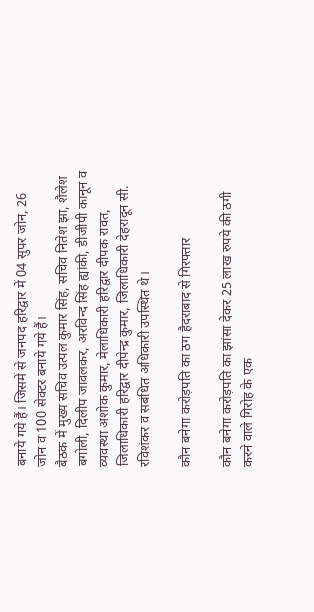बनाये गये हैं। जिसमें से जनपद हरिद्वार में 04 सुपर जोन, 26 जोन व 100 सेक्टर बनाये गये हैं।
बैठक में मुख्य सचिव उत्पल कुमार सिंह, सचिव नितेश झा, शैलेश बगोली, दिलीप जावलकर, अरविन्द सिंह ह्यांकी, डीजीपी कानून व व्यवस्था अशोक कुमार, मेलाधिकारी हरिद्वार दीपक रावत, जिलाधिकारी हरिद्वार दीपेन्द्र कुमार, जिलाधिकारी देहरादून सी. रविशंकर व सबंधित अधिकारी उपस्थित थे।

कौन बनेगा करोड़पति का ठग हैदराबाद से गिरफ्तार

कौन बनेगा करोड़पति का झांसा देकर 25 लाख रुपये की ठगी करने वाले गिरोह के एक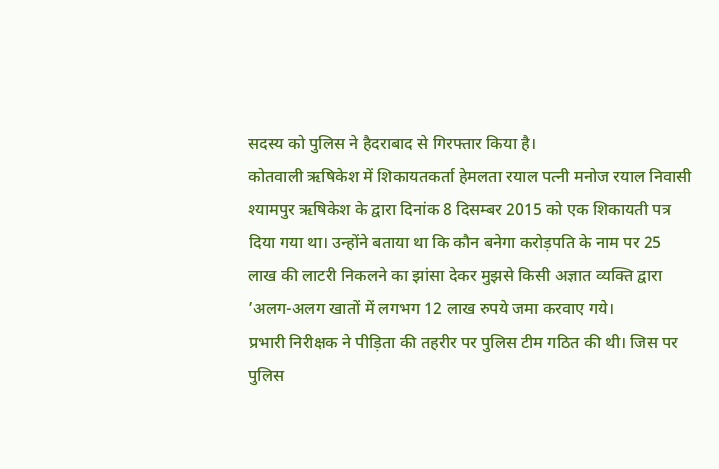सदस्य को पुलिस ने हैदराबाद से गिरफ्तार किया है।
कोतवाली ऋषिकेश में शिकायतकर्ता हेमलता रयाल पत्नी मनोज रयाल निवासी श्यामपुर ऋषिकेश के द्वारा दिनांक 8 दिसम्बर 2015 को एक शिकायती पत्र दिया गया था। उन्होंने बताया था कि कौन बनेगा करोड़पति के नाम पर 25 लाख की लाटरी निकलने का झांसा देकर मुझसे किसी अज्ञात व्यक्ति द्वारा ’अलग-अलग खातों में लगभग 12 लाख रुपये जमा करवाए गये।
प्रभारी निरीक्षक ने पीड़िता की तहरीर पर पुलिस टीम गठित की थी। जिस पर पुलिस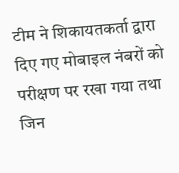टीम ने शिकायतकर्ता द्वारा दिए गए मोबाइल नंबरों को परीक्षण पर रखा गया तथा जिन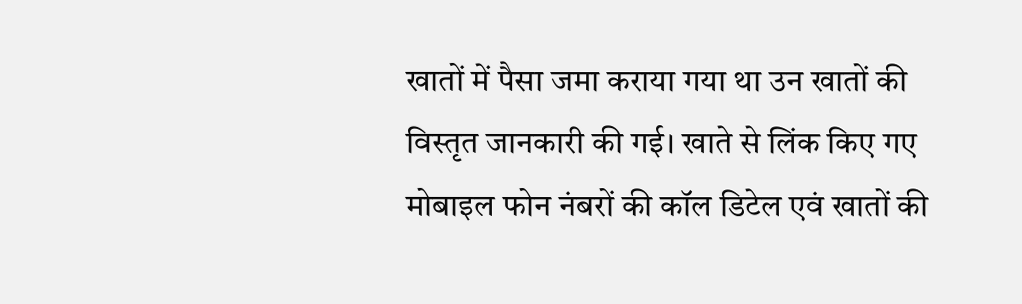खातों में पैसा जमा कराया गया था उन खातों की विस्तृत जानकारी की गई। खाते से लिंक किए गए मोबाइल फोन नंबरों की कॉल डिटेल एवं खातों की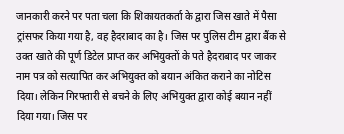जानकारी करने पर पता चला कि शिकायतकर्ता के द्वारा जिस खाते में पैसा ट्रांसफर किया गया है, वह हैदराबाद का है। जिस पर पुलिस टीम द्वारा बैंक से उक्त खाते की पूर्ण डिटेल प्राप्त कर अभियुक्तों के पते हैदराबाद पर जाकर नाम पत्र को सत्यापित कर अभियुक्त को बयान अंकित कराने का नोटिस दिया। लेकिन गिरफ्तारी से बचने के लिए अभियुक्त द्वारा कोई बयान नहीं दिया गया। जिस पर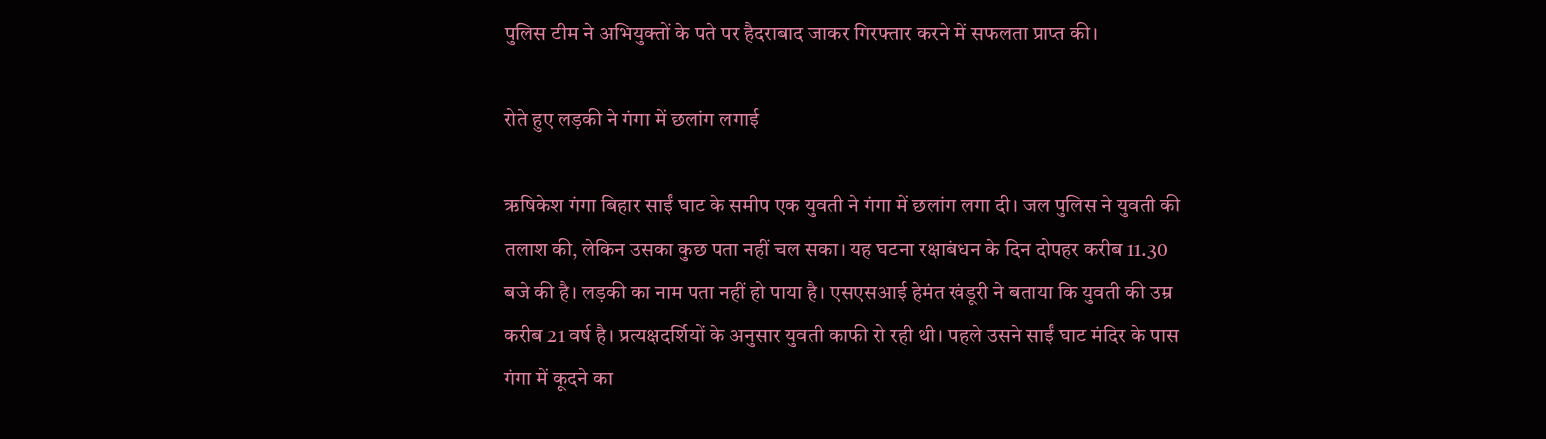पुलिस टीम ने अभियुक्तों के पते पर हैदराबाद जाकर गिरफ्तार करने में सफलता प्राप्त की।

रोते हुए लड़की ने गंगा में छलांग लगाई

ऋषिकेश गंगा बिहार साईं घाट के समीप एक युवती ने गंगा में छलांग लगा दी। जल पुलिस ने युवती की तलाश की, लेकिन उसका कुछ पता नहीं चल सका। यह घटना रक्षाबंधन के दिन दोपहर करीब 11.30 बजे की है। लड़की का नाम पता नहीं हो पाया है। एसएसआई हेमंत खंडूरी ने बताया कि युवती की उम्र करीब 21 वर्ष है। प्रत्यक्षदर्शियों के अनुसार युवती काफी रो रही थी। पहले उसने साईं घाट मंदिर के पास गंगा में कूदने का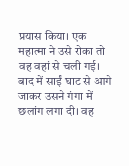प्रयास किया। एक महात्मा ने उसे रोका तो वह वहां से चली गई। बाद में साईं घाट से आगे जाकर उसने गंगा में छलांग लगा दी। वह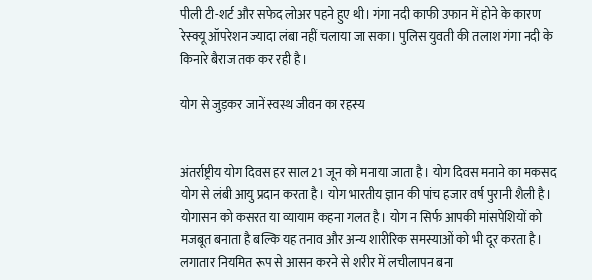पीली टी-शर्ट और सफेद लोअर पहने हुए थी। गंगा नदी काफी उफान में होने के कारण रेस्क्यू ऑपरेशन ज्यादा लंबा नहीं चलाया जा सका। पुलिस युवती की तलाश गंगा नदी के किनारे बैराज तक कर रही है।

योग से जुड़कर जानें स्वस्थ जीवन का रहस्य


अंतर्राष्ट्रीय योग दिवस हर साल 21 जून को मनाया जाता है। योग दिवस मनाने का मकसद योग से लंबी आयु प्रदान करता है। योग भारतीय ज्ञान की पांच हजार वर्ष पुरानी शैली है। योगासन को कसरत या व्यायाम कहना गलत है। योग न सिर्फ आपकी मांसपेशियों को मजबूत बनाता है बल्कि यह तनाव और अन्य शारीरिक समस्याओं को भी दूर करता है। लगातार नियमित रूप से आसन करने से शरीर में लचीलापन बना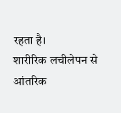रहता है।
शारीरिक लचीलेपन से आंतरिक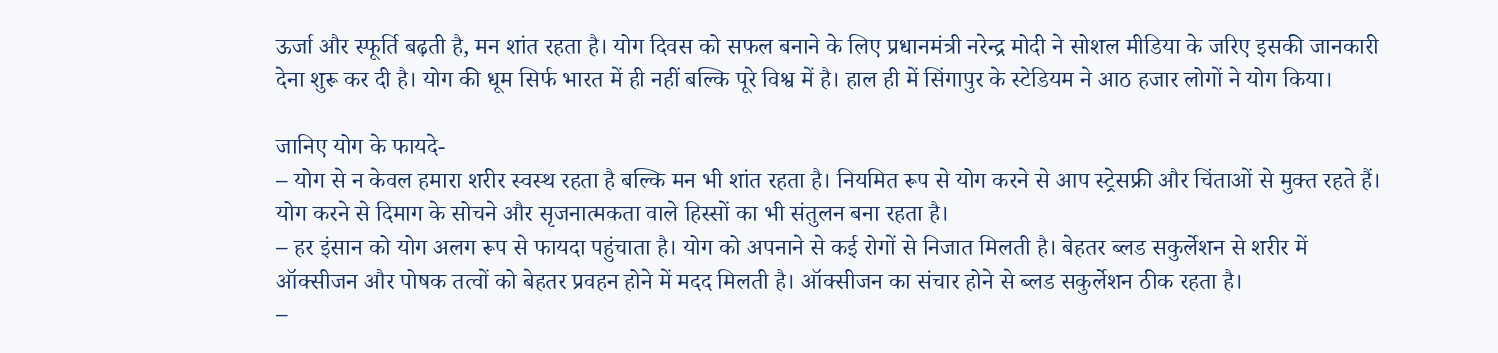ऊर्जा और स्फूर्ति बढ़ती है, मन शांत रहता है। योग दिवस को सफल बनाने के लिए प्रधानमंत्री नरेन्द्र मोदी ने सोशल मीडिया के जरिए इसकी जानकारी देना शुरू कर दी है। योग की धूम सिर्फ भारत में ही नहीं बल्कि पूरे विश्व में है। हाल ही में सिंगापुर के स्टेडियम ने आठ हजार लोगों ने योग किया।

जानिए योग के फायदे-
– योग से न केवल हमारा शरीर स्वस्थ रहता है बल्कि मन भी शांत रहता है। नियमित रूप से योग करने से आप स्ट्रेसफ्री और चिंताओं से मुक्त रहते हैं। योग करने से दिमाग के सोचने और सृजनात्मकता वाले हिस्सों का भी संतुलन बना रहता है।
– हर इंसान को योग अलग रूप से फायदा पहुंचाता है। योग को अपनाने से कई रोगों से निजात मिलती है। बेहतर ब्लड सकुर्लेशन से शरीर में ऑक्सीजन और पोषक तत्वों को बेहतर प्रवहन होने में मदद मिलती है। ऑक्सीजन का संचार होने से ब्लड सकुर्लेशन ठीक रहता है।
–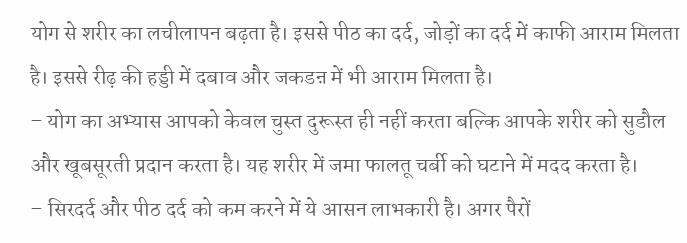योग से शरीर का लचीलापन बढ़ता है। इससे पीठ का दर्द, जोड़ों का दर्द में काफी आराम मिलता है। इससे रीढ़ की हड्डी में दबाव और जकडऩ में भी आराम मिलता है।
– योग का अभ्यास आपको केवल चुस्त दुरूस्त ही नहीं करता बल्कि आपके शरीर को सुडौल और खूबसूरती प्रदान करता है। यह शरीर में जमा फालतू चर्बी को घटाने में मदद करता है।
– सिरदर्द और पीठ दर्द को कम करने में ये आसन लाभकारी है। अगर पैरों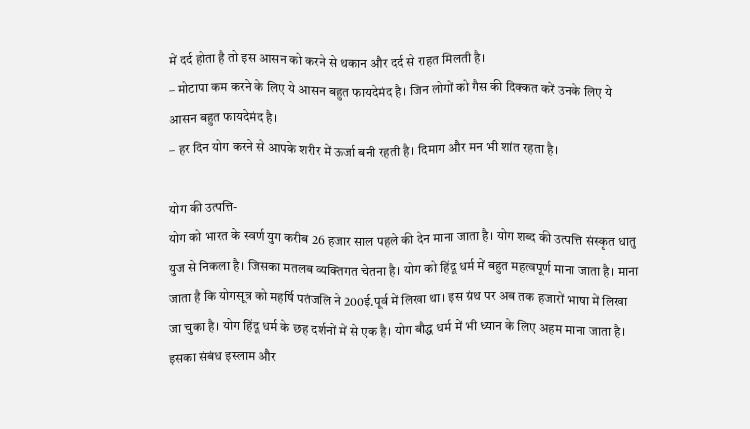में दर्द होता है तो इस आसन को करने से थकान और दर्द से राहत मिलती है।
– मोटापा कम करने के लिए ये आसन बहुत फायदेमंद है। जिन लोगों को गैस की दिक्कत करें उनके लिए ये आसन बहुत फायदेमंद है।
– हर दिन योग करने से आपके शरीर में ऊर्जा बनी रहती है। दिमाग और मन भी शांत रहता है।

योग की उत्पत्ति-
योग को भारत के स्वर्ण युग करीब 26 हजार साल पहले की देन माना जाता है। योग शब्द की उत्पत्ति संस्कृत धातु युज से निकला है। जिसका मतलब व्यक्तिगत चेतना है। योग को हिंदू धर्म में बहुत महत्वपूर्ण माना जाता है। माना जाता है कि योगसूत्र को महर्षि पतंजलि ने 200ई.पूर्व में लिखा था। इस ग्रंथ पर अब तक हजारों भाषा में लिखा जा चुका है। योग हिंदू धर्म के छह दर्शनों में से एक है। योग बौद्ध धर्म में भी ध्यान के लिए अहम माना जाता है। इसका संबंध इस्लाम और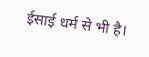ईसाई धर्म से भी है।